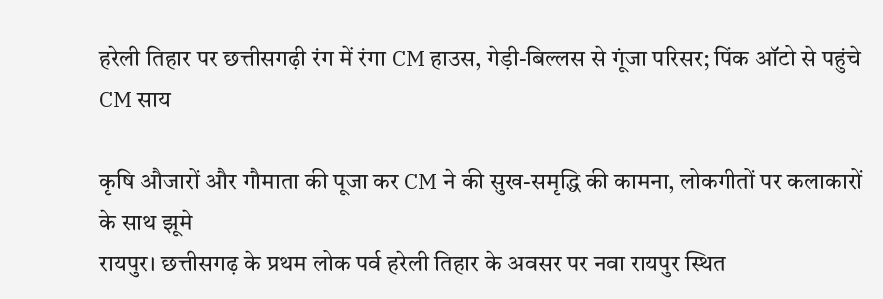हरेली तिहार पर छत्तीसगढ़ी रंग में रंगा CM हाउस, गेड़ी-बिल्लस से गूंजा परिसर; पिंक ऑटो से पहुंचे CM साय

कृषि औजारों और गौमाता की पूजा कर CM ने की सुख-समृद्धि की कामना, लोकगीतों पर कलाकारों के साथ झूमे
रायपुर। छत्तीसगढ़ के प्रथम लोक पर्व हरेली तिहार के अवसर पर नवा रायपुर स्थित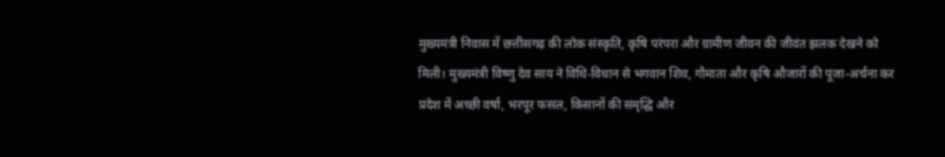मुख्यमंत्री निवास में छत्तीसगढ़ की लोक संस्कृति, कृषि परंपरा और ग्रामीण जीवन की जीवंत झलक देखने को मिली। मुख्यमंत्री विष्णु देव साय ने विधि-विधान से भगवान शिव, गौमाता और कृषि औजारों की पूजा-अर्चना कर प्रदेश में अच्छी वर्षा, भरपूर फसल, किसानों की समृद्धि और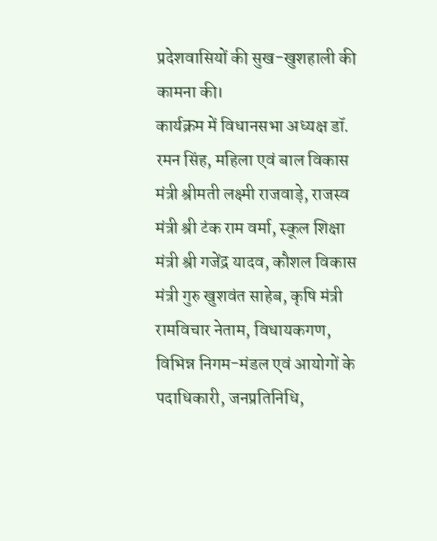प्रदेशवासियों की सुख-खुशहाली की कामना की।
कार्यक्रम में विधानसभा अध्यक्ष डॉ. रमन सिंह, महिला एवं बाल विकास मंत्री श्रीमती लक्ष्मी राजवाड़े, राजस्व मंत्री श्री टंक राम वर्मा, स्कूल शिक्षा मंत्री श्री गजेंद्र यादव, कौशल विकास मंत्री गुरु खुशवंत साहेब, कृषि मंत्री रामविचार नेताम, विधायकगण, विभिन्न निगम-मंडल एवं आयोगों के पदाधिकारी, जनप्रतिनिधि,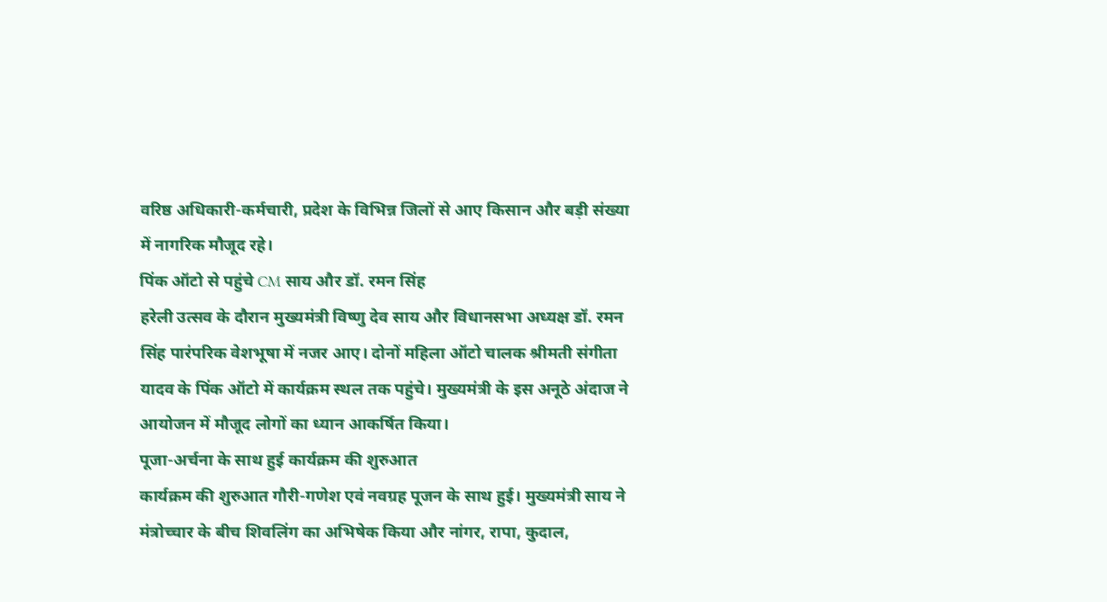वरिष्ठ अधिकारी-कर्मचारी, प्रदेश के विभिन्न जिलों से आए किसान और बड़ी संख्या में नागरिक मौजूद रहे।
पिंक ऑटो से पहुंचे CM साय और डॉ. रमन सिंह
हरेली उत्सव के दौरान मुख्यमंत्री विष्णु देव साय और विधानसभा अध्यक्ष डॉ. रमन सिंह पारंपरिक वेशभूषा में नजर आए। दोनों महिला ऑटो चालक श्रीमती संगीता यादव के पिंक ऑटो में कार्यक्रम स्थल तक पहुंचे। मुख्यमंत्री के इस अनूठे अंदाज ने आयोजन में मौजूद लोगों का ध्यान आकर्षित किया।
पूजा-अर्चना के साथ हुई कार्यक्रम की शुरुआत
कार्यक्रम की शुरुआत गौरी-गणेश एवं नवग्रह पूजन के साथ हुई। मुख्यमंत्री साय ने मंत्रोच्चार के बीच शिवलिंग का अभिषेक किया और नांगर, रापा, कुदाल,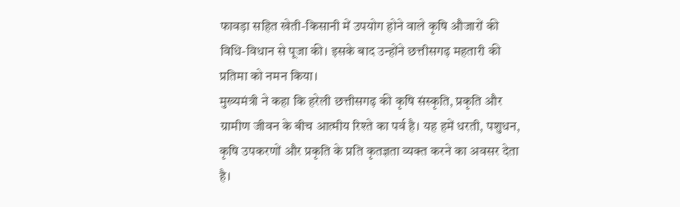फावड़ा सहित खेती-किसानी में उपयोग होने वाले कृषि औजारों की विधि-विधान से पूजा की। इसके बाद उन्होंने छत्तीसगढ़ महतारी की प्रतिमा को नमन किया।
मुख्यमंत्री ने कहा कि हरेली छत्तीसगढ़ की कृषि संस्कृति, प्रकृति और ग्रामीण जीवन के बीच आत्मीय रिश्ते का पर्व है। यह हमें धरती, पशुधन, कृषि उपकरणों और प्रकृति के प्रति कृतज्ञता व्यक्त करने का अवसर देता है।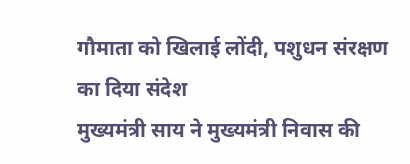गौमाता को खिलाई लोंदी, पशुधन संरक्षण का दिया संदेश
मुख्यमंत्री साय ने मुख्यमंत्री निवास की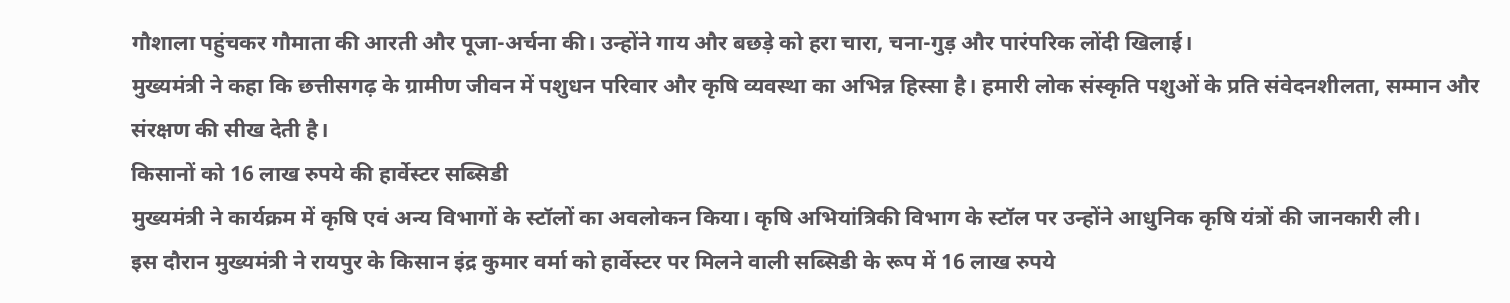गौशाला पहुंचकर गौमाता की आरती और पूजा-अर्चना की। उन्होंने गाय और बछड़े को हरा चारा, चना-गुड़ और पारंपरिक लोंदी खिलाई।
मुख्यमंत्री ने कहा कि छत्तीसगढ़ के ग्रामीण जीवन में पशुधन परिवार और कृषि व्यवस्था का अभिन्न हिस्सा है। हमारी लोक संस्कृति पशुओं के प्रति संवेदनशीलता, सम्मान और संरक्षण की सीख देती है।
किसानों को 16 लाख रुपये की हार्वेस्टर सब्सिडी
मुख्यमंत्री ने कार्यक्रम में कृषि एवं अन्य विभागों के स्टॉलों का अवलोकन किया। कृषि अभियांत्रिकी विभाग के स्टॉल पर उन्होंने आधुनिक कृषि यंत्रों की जानकारी ली।
इस दौरान मुख्यमंत्री ने रायपुर के किसान इंद्र कुमार वर्मा को हार्वेस्टर पर मिलने वाली सब्सिडी के रूप में 16 लाख रुपये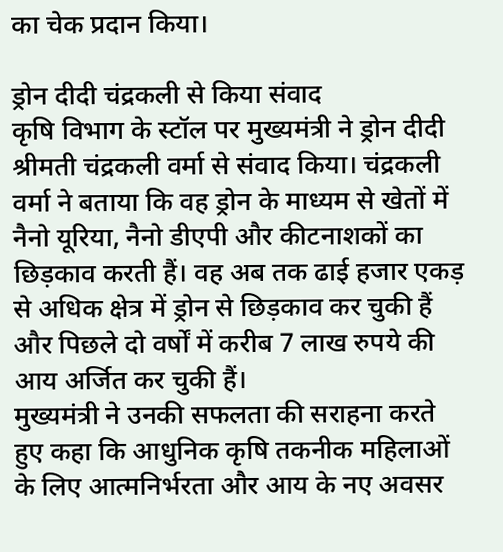का चेक प्रदान किया।

ड्रोन दीदी चंद्रकली से किया संवाद
कृषि विभाग के स्टॉल पर मुख्यमंत्री ने ड्रोन दीदी श्रीमती चंद्रकली वर्मा से संवाद किया। चंद्रकली वर्मा ने बताया कि वह ड्रोन के माध्यम से खेतों में नैनो यूरिया, नैनो डीएपी और कीटनाशकों का छिड़काव करती हैं। वह अब तक ढाई हजार एकड़ से अधिक क्षेत्र में ड्रोन से छिड़काव कर चुकी हैं और पिछले दो वर्षों में करीब 7 लाख रुपये की आय अर्जित कर चुकी हैं।
मुख्यमंत्री ने उनकी सफलता की सराहना करते हुए कहा कि आधुनिक कृषि तकनीक महिलाओं के लिए आत्मनिर्भरता और आय के नए अवसर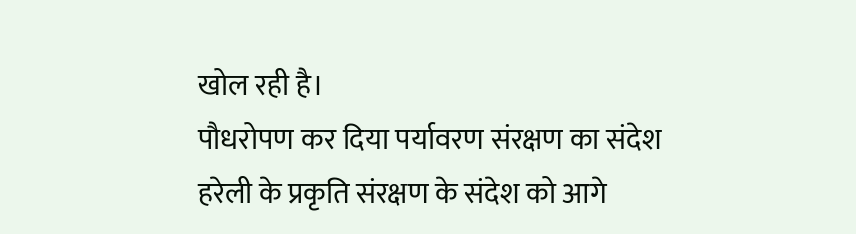खोल रही है।
पौधरोपण कर दिया पर्यावरण संरक्षण का संदेश
हरेली के प्रकृति संरक्षण के संदेश को आगे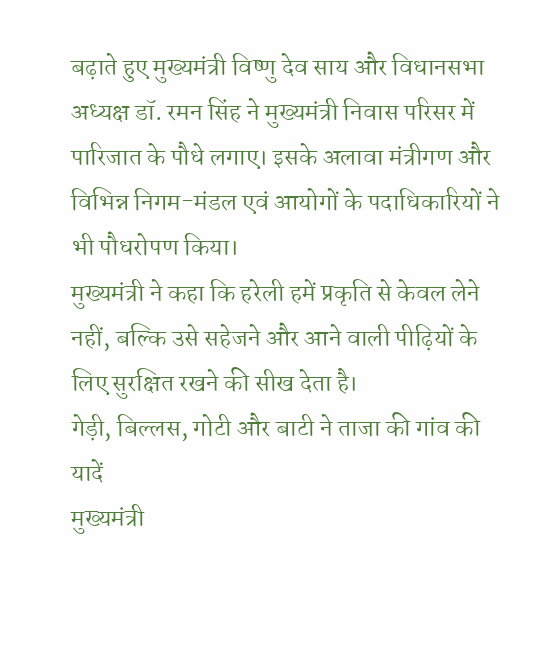बढ़ाते हुए मुख्यमंत्री विष्णु देव साय और विधानसभा अध्यक्ष डॉ. रमन सिंह ने मुख्यमंत्री निवास परिसर में पारिजात के पौधे लगाए। इसके अलावा मंत्रीगण और विभिन्न निगम-मंडल एवं आयोगों के पदाधिकारियों ने भी पौधरोपण किया।
मुख्यमंत्री ने कहा कि हरेली हमें प्रकृति से केवल लेने नहीं, बल्कि उसे सहेजने और आने वाली पीढ़ियों के लिए सुरक्षित रखने की सीख देता है।
गेड़ी, बिल्लस, गोटी और बाटी ने ताजा की गांव की यादें
मुख्यमंत्री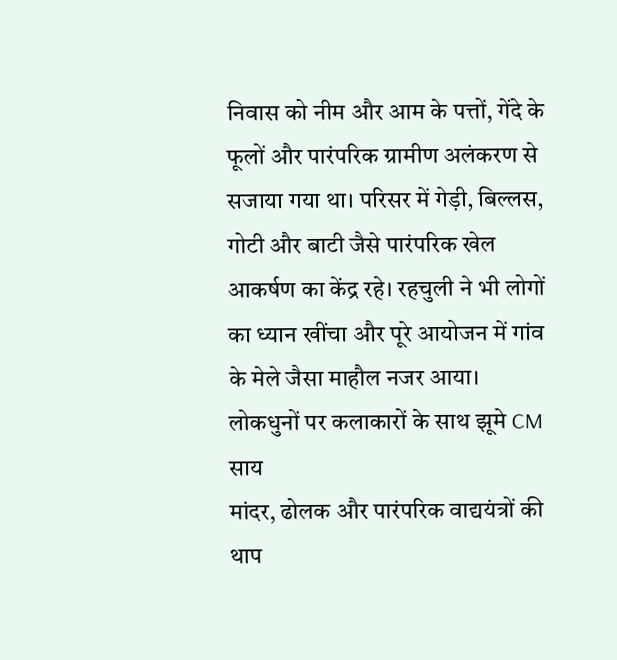निवास को नीम और आम के पत्तों, गेंदे के फूलों और पारंपरिक ग्रामीण अलंकरण से सजाया गया था। परिसर में गेड़ी, बिल्लस, गोटी और बाटी जैसे पारंपरिक खेल आकर्षण का केंद्र रहे। रहचुली ने भी लोगों का ध्यान खींचा और पूरे आयोजन में गांव के मेले जैसा माहौल नजर आया।
लोकधुनों पर कलाकारों के साथ झूमे CM साय
मांदर, ढोलक और पारंपरिक वाद्ययंत्रों की थाप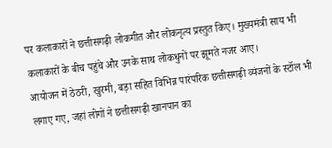पर कलाकारों ने छत्तीसगढ़ी लोकगीत और लोकनृत्य प्रस्तुत किए। मुख्यमंत्री साय भी कलाकारों के बीच पहुंचे और उनके साथ लोकधुनों पर झूमते नजर आए।
आयोजन में ठेठरी, खुरमी, बड़ा सहित विभिन्न पारंपरिक छत्तीसगढ़ी व्यंजनों के स्टॉल भी लगाए गए, जहां लोगों ने छत्तीसगढ़ी खानपान का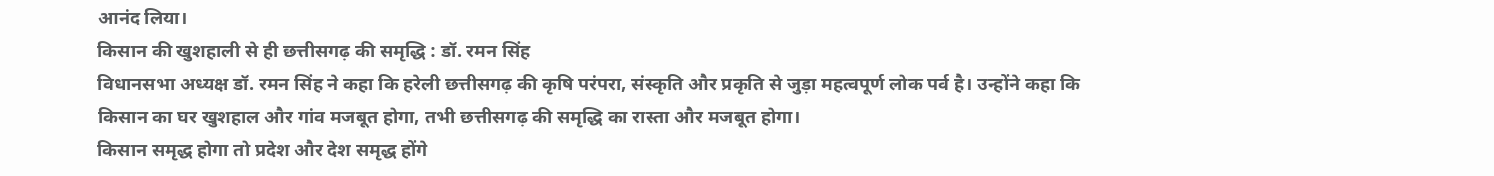आनंद लिया।
किसान की खुशहाली से ही छत्तीसगढ़ की समृद्धि : डॉ. रमन सिंह
विधानसभा अध्यक्ष डॉ. रमन सिंह ने कहा कि हरेली छत्तीसगढ़ की कृषि परंपरा, संस्कृति और प्रकृति से जुड़ा महत्वपूर्ण लोक पर्व है। उन्होंने कहा कि किसान का घर खुशहाल और गांव मजबूत होगा, तभी छत्तीसगढ़ की समृद्धि का रास्ता और मजबूत होगा।
किसान समृद्ध होगा तो प्रदेश और देश समृद्ध होंगे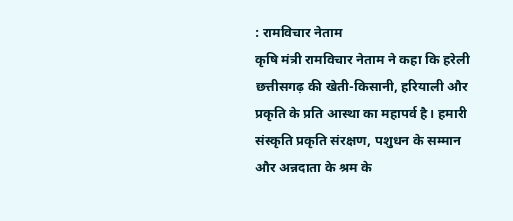: रामविचार नेताम
कृषि मंत्री रामविचार नेताम ने कहा कि हरेली छत्तीसगढ़ की खेती-किसानी, हरियाली और प्रकृति के प्रति आस्था का महापर्व है। हमारी संस्कृति प्रकृति संरक्षण, पशुधन के सम्मान और अन्नदाता के श्रम के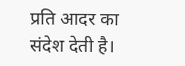प्रति आदर का संदेश देती है।